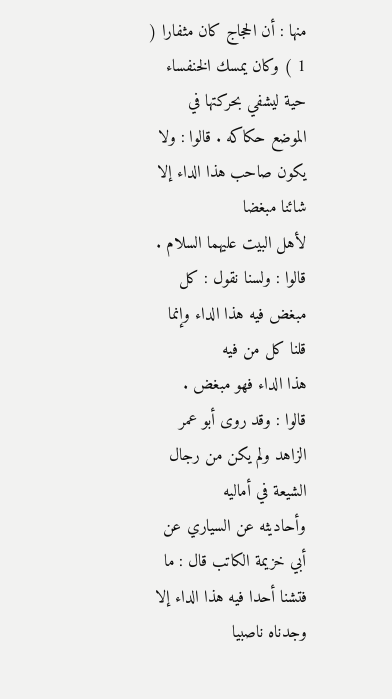منها : أن الحجاج كان مثفارا ( 1 ) وكان يمسك الخنفساء حية ليشفي بحركتها في
الموضع حكاكه . قالوا : ولا يكون صاحب هذا الداء إلا شائنا مبغضا
لأهل البيت عليهما السلام . قالوا : ولسنا نقول : كل مبغض فيه هذا الداء وإنما قلنا كل من فيه
هذا الداء فهو مبغض .
قالوا : وقد روى أبو عمر الزاهد ولم يكن من رجال الشيعة في أماليه
وأحاديثه عن السياري عن أبي خزيمة الكاتب قال : ما فتشنا أحدا فيه هذا الداء إلا
وجدناه ناصبيا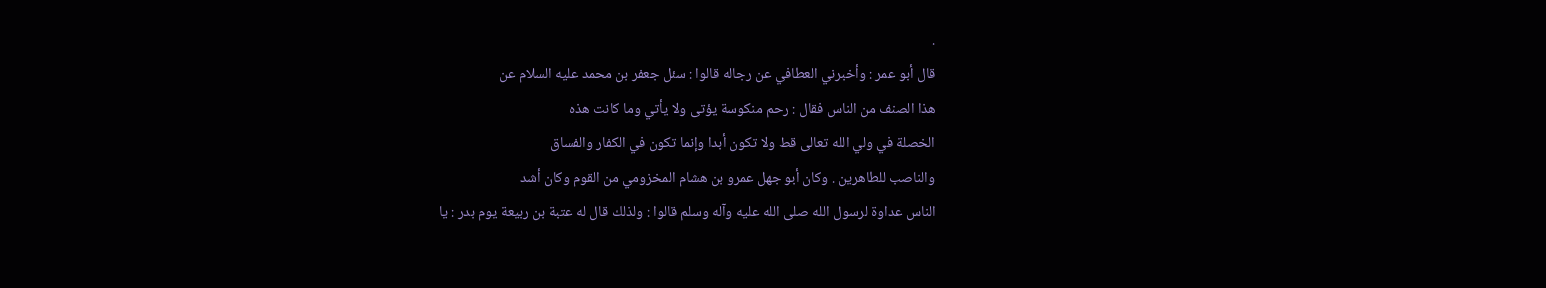.
قال أبو عمر : وأخبرني العطافي عن رجاله قالوا : سئل جعفر بن محمد عليه السلام عن
هذا الصنف من الناس فقال : رحم منكوسة يؤتى ولا يأتي وما كانت هذه
الخصلة في ولي الله تعالى قط ولا تكون أبدا وإنما تكون في الكفار والفساق
والناصب للطاهرين . وكان أبو جهل عمرو بن هشام المخزومي من القوم وكان أشد
الناس عداوة لرسول الله صلى الله عليه وآله وسلم قالوا : ولذلك قال له عتبة بن ربيعة يوم بدر : يا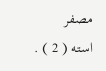مصفر
استه ( 2 ) .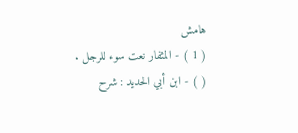هامش
( 1 ) - المثفار نعت سوء للرجل .
( ) - ابن أبي الحديد : شرح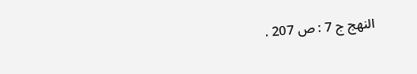النهج ج 7 : ص 207 .